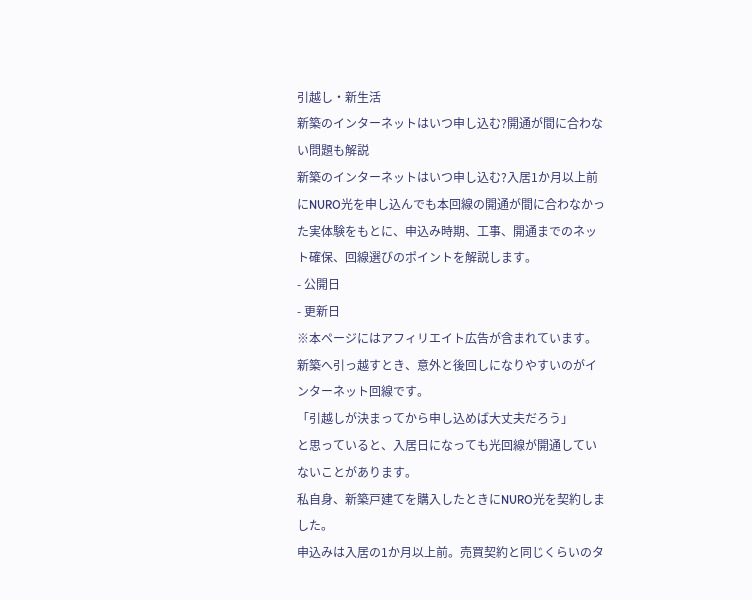引越し・新生活
新築のインターネットはいつ申し込む?開通が間に合わない問題も解説
新築のインターネットはいつ申し込む?入居1か月以上前にNURO光を申し込んでも本回線の開通が間に合わなかった実体験をもとに、申込み時期、工事、開通までのネット確保、回線選びのポイントを解説します。
- 公開日
- 更新日
※本ページにはアフィリエイト広告が含まれています。
新築へ引っ越すとき、意外と後回しになりやすいのがインターネット回線です。
「引越しが決まってから申し込めば大丈夫だろう」
と思っていると、入居日になっても光回線が開通していないことがあります。
私自身、新築戸建てを購入したときにNURO光を契約しました。
申込みは入居の1か月以上前。売買契約と同じくらいのタ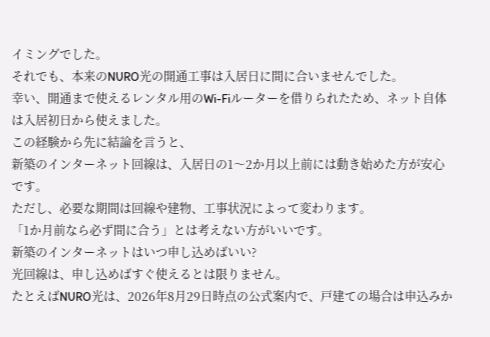イミングでした。
それでも、本来のNURO光の開通工事は入居日に間に合いませんでした。
幸い、開通まで使えるレンタル用のWi-Fiルーターを借りられたため、ネット自体は入居初日から使えました。
この経験から先に結論を言うと、
新築のインターネット回線は、入居日の1〜2か月以上前には動き始めた方が安心です。
ただし、必要な期間は回線や建物、工事状況によって変わります。
「1か月前なら必ず間に合う」とは考えない方がいいです。
新築のインターネットはいつ申し込めばいい?
光回線は、申し込めばすぐ使えるとは限りません。
たとえばNURO光は、2026年8月29日時点の公式案内で、戸建ての場合は申込みか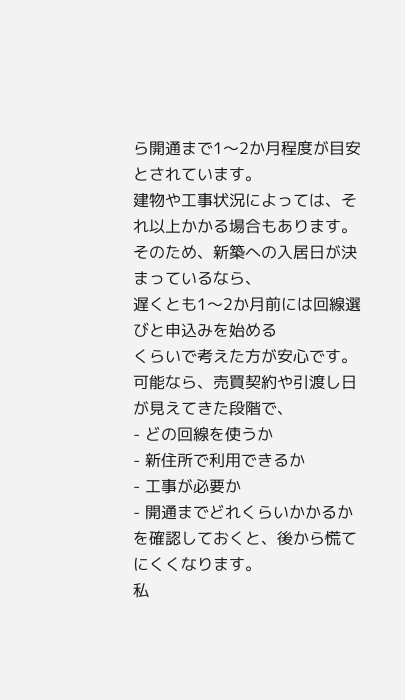ら開通まで1〜2か月程度が目安とされています。
建物や工事状況によっては、それ以上かかる場合もあります。
そのため、新築への入居日が決まっているなら、
遅くとも1〜2か月前には回線選びと申込みを始める
くらいで考えた方が安心です。
可能なら、売買契約や引渡し日が見えてきた段階で、
- どの回線を使うか
- 新住所で利用できるか
- 工事が必要か
- 開通までどれくらいかかるか
を確認しておくと、後から慌てにくくなります。
私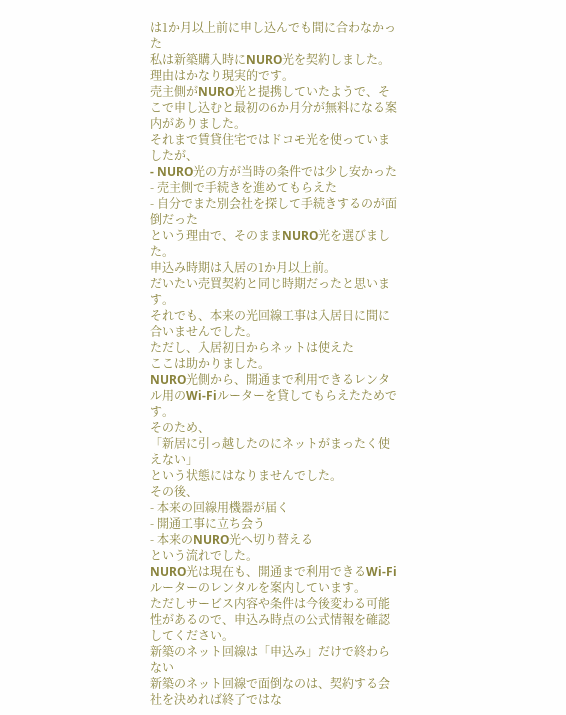は1か月以上前に申し込んでも間に合わなかった
私は新築購入時にNURO光を契約しました。
理由はかなり現実的です。
売主側がNURO光と提携していたようで、そこで申し込むと最初の6か月分が無料になる案内がありました。
それまで賃貸住宅ではドコモ光を使っていましたが、
- NURO光の方が当時の条件では少し安かった
- 売主側で手続きを進めてもらえた
- 自分でまた別会社を探して手続きするのが面倒だった
という理由で、そのままNURO光を選びました。
申込み時期は入居の1か月以上前。
だいたい売買契約と同じ時期だったと思います。
それでも、本来の光回線工事は入居日に間に合いませんでした。
ただし、入居初日からネットは使えた
ここは助かりました。
NURO光側から、開通まで利用できるレンタル用のWi-Fiルーターを貸してもらえたためです。
そのため、
「新居に引っ越したのにネットがまったく使えない」
という状態にはなりませんでした。
その後、
- 本来の回線用機器が届く
- 開通工事に立ち会う
- 本来のNURO光へ切り替える
という流れでした。
NURO光は現在も、開通まで利用できるWi-Fiルーターのレンタルを案内しています。
ただしサービス内容や条件は今後変わる可能性があるので、申込み時点の公式情報を確認してください。
新築のネット回線は「申込み」だけで終わらない
新築のネット回線で面倒なのは、契約する会社を決めれば終了ではな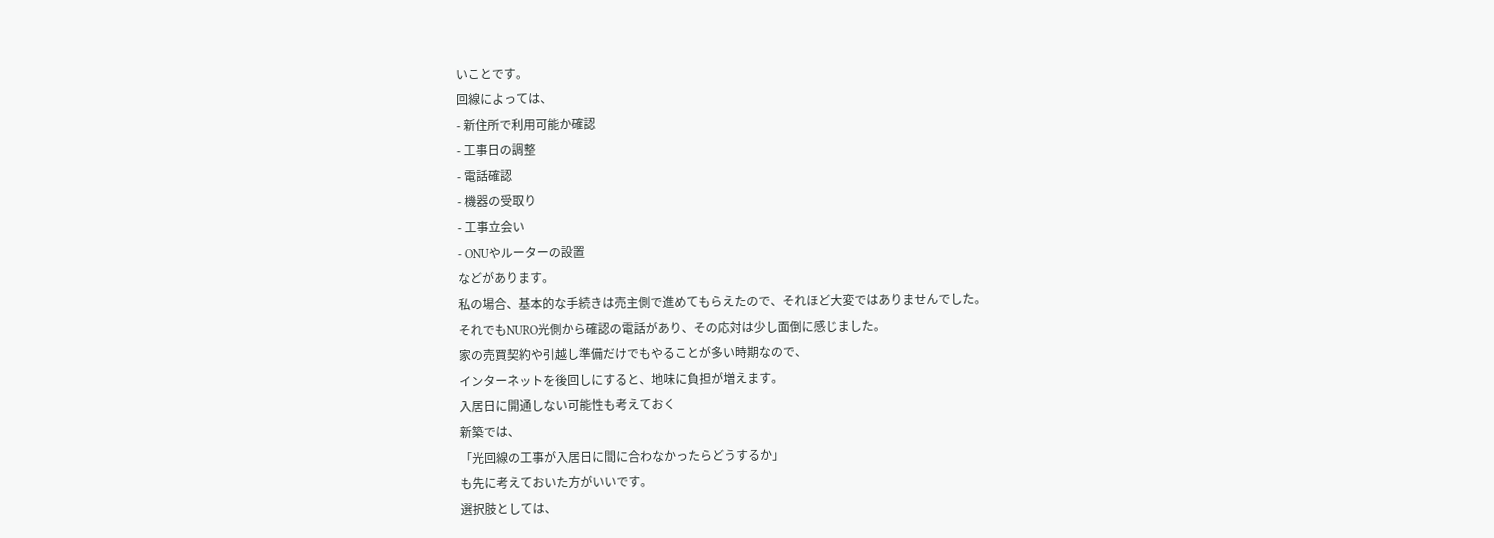いことです。
回線によっては、
- 新住所で利用可能か確認
- 工事日の調整
- 電話確認
- 機器の受取り
- 工事立会い
- ONUやルーターの設置
などがあります。
私の場合、基本的な手続きは売主側で進めてもらえたので、それほど大変ではありませんでした。
それでもNURO光側から確認の電話があり、その応対は少し面倒に感じました。
家の売買契約や引越し準備だけでもやることが多い時期なので、
インターネットを後回しにすると、地味に負担が増えます。
入居日に開通しない可能性も考えておく
新築では、
「光回線の工事が入居日に間に合わなかったらどうするか」
も先に考えておいた方がいいです。
選択肢としては、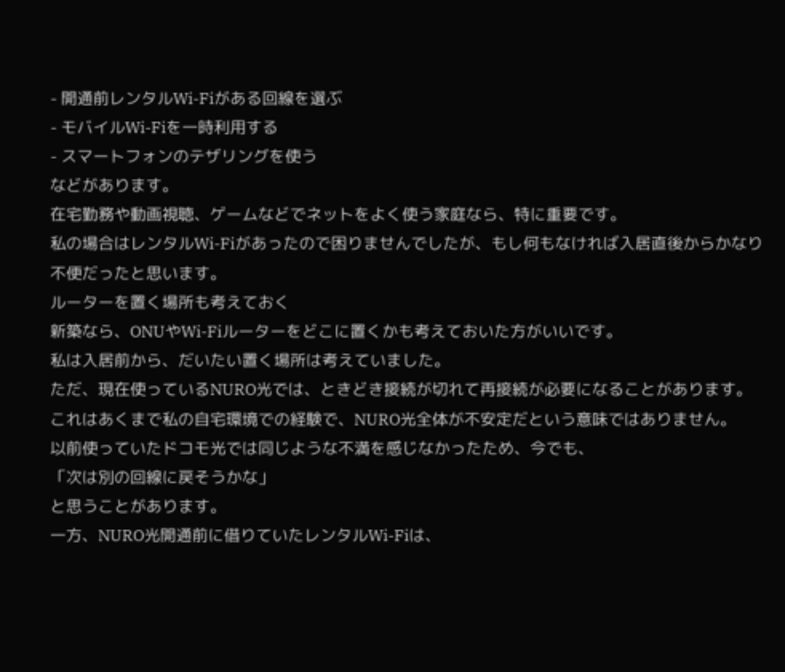- 開通前レンタルWi-Fiがある回線を選ぶ
- モバイルWi-Fiを一時利用する
- スマートフォンのテザリングを使う
などがあります。
在宅勤務や動画視聴、ゲームなどでネットをよく使う家庭なら、特に重要です。
私の場合はレンタルWi-Fiがあったので困りませんでしたが、もし何もなければ入居直後からかなり不便だったと思います。
ルーターを置く場所も考えておく
新築なら、ONUやWi-Fiルーターをどこに置くかも考えておいた方がいいです。
私は入居前から、だいたい置く場所は考えていました。
ただ、現在使っているNURO光では、ときどき接続が切れて再接続が必要になることがあります。
これはあくまで私の自宅環境での経験で、NURO光全体が不安定だという意味ではありません。
以前使っていたドコモ光では同じような不満を感じなかったため、今でも、
「次は別の回線に戻そうかな」
と思うことがあります。
一方、NURO光開通前に借りていたレンタルWi-Fiは、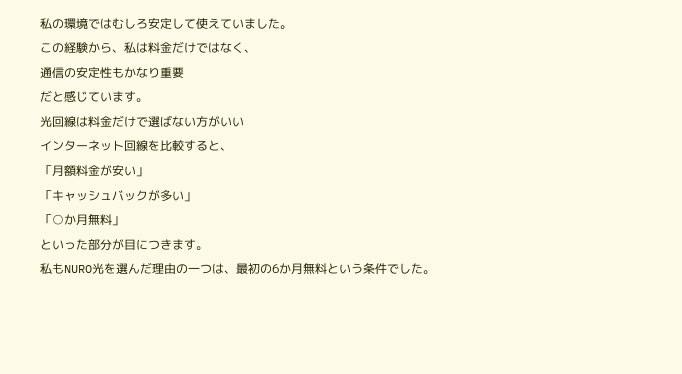私の環境ではむしろ安定して使えていました。
この経験から、私は料金だけではなく、
通信の安定性もかなり重要
だと感じています。
光回線は料金だけで選ばない方がいい
インターネット回線を比較すると、
「月額料金が安い」
「キャッシュバックが多い」
「○か月無料」
といった部分が目につきます。
私もNURO光を選んだ理由の一つは、最初の6か月無料という条件でした。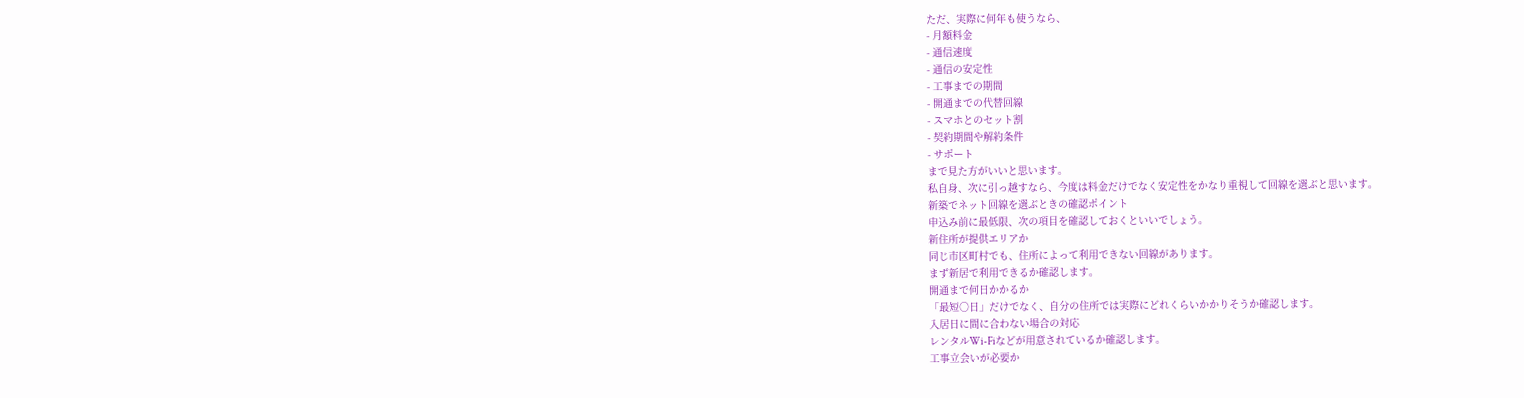ただ、実際に何年も使うなら、
- 月額料金
- 通信速度
- 通信の安定性
- 工事までの期間
- 開通までの代替回線
- スマホとのセット割
- 契約期間や解約条件
- サポート
まで見た方がいいと思います。
私自身、次に引っ越すなら、今度は料金だけでなく安定性をかなり重視して回線を選ぶと思います。
新築でネット回線を選ぶときの確認ポイント
申込み前に最低限、次の項目を確認しておくといいでしょう。
新住所が提供エリアか
同じ市区町村でも、住所によって利用できない回線があります。
まず新居で利用できるか確認します。
開通まで何日かかるか
「最短○日」だけでなく、自分の住所では実際にどれくらいかかりそうか確認します。
入居日に間に合わない場合の対応
レンタルWi-Fiなどが用意されているか確認します。
工事立会いが必要か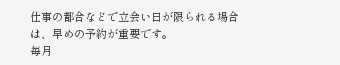仕事の都合などで立会い日が限られる場合は、早めの予約が重要です。
毎月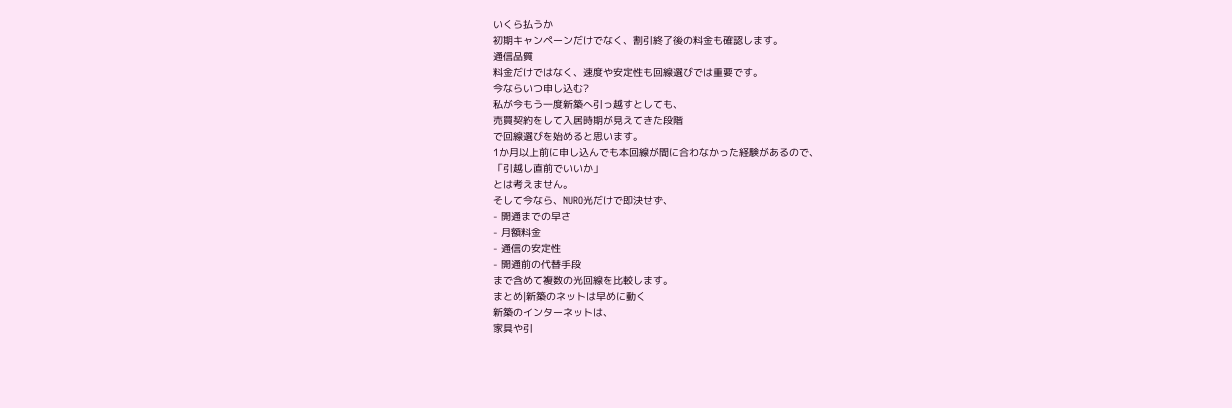いくら払うか
初期キャンペーンだけでなく、割引終了後の料金も確認します。
通信品質
料金だけではなく、速度や安定性も回線選びでは重要です。
今ならいつ申し込む?
私が今もう一度新築へ引っ越すとしても、
売買契約をして入居時期が見えてきた段階
で回線選びを始めると思います。
1か月以上前に申し込んでも本回線が間に合わなかった経験があるので、
「引越し直前でいいか」
とは考えません。
そして今なら、NURO光だけで即決せず、
- 開通までの早さ
- 月額料金
- 通信の安定性
- 開通前の代替手段
まで含めて複数の光回線を比較します。
まとめ|新築のネットは早めに動く
新築のインターネットは、
家具や引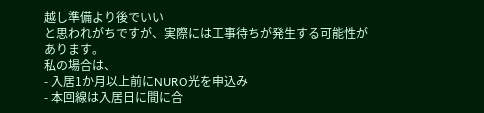越し準備より後でいい
と思われがちですが、実際には工事待ちが発生する可能性があります。
私の場合は、
- 入居1か月以上前にNURO光を申込み
- 本回線は入居日に間に合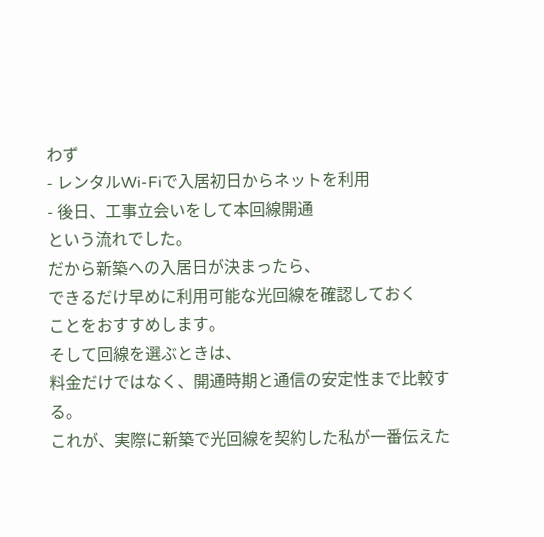わず
- レンタルWi-Fiで入居初日からネットを利用
- 後日、工事立会いをして本回線開通
という流れでした。
だから新築への入居日が決まったら、
できるだけ早めに利用可能な光回線を確認しておく
ことをおすすめします。
そして回線を選ぶときは、
料金だけではなく、開通時期と通信の安定性まで比較する。
これが、実際に新築で光回線を契約した私が一番伝えた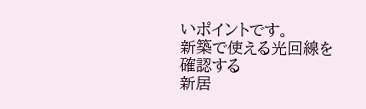いポイントです。
新築で使える光回線を確認する
新居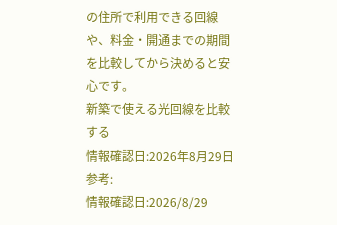の住所で利用できる回線や、料金・開通までの期間を比較してから決めると安心です。
新築で使える光回線を比較する
情報確認日:2026年8月29日
参考:
情報確認日:2026/8/29